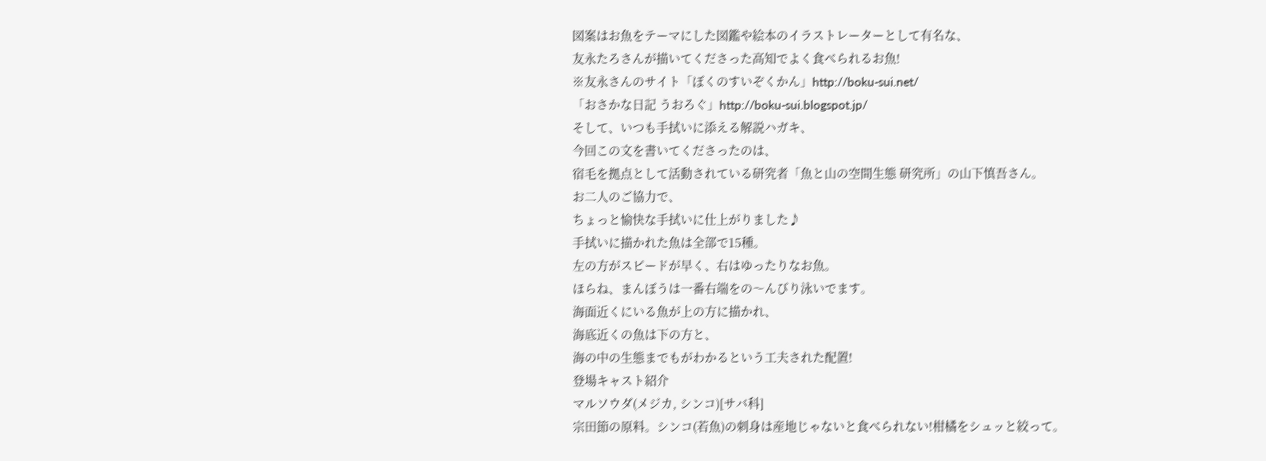図案はお魚をテーマにした図鑑や絵本のイラストレーターとして有名な、
友永たろさんが描いてくださった高知でよく食べられるお魚!
※友永さんのサイト「ぼくのすいぞくかん」http://boku-sui.net/
「おさかな日記 うおろぐ」http://boku-sui.blogspot.jp/
そして、いつも手拭いに添える解説ハガキ、
今回この文を書いてくださったのは、
宿毛を拠点として活動されている研究者「魚と山の空間生態 研究所」の山下慎吾さん。
お二人のご協力で、
ちょっと愉快な手拭いに仕上がりました♪
手拭いに描かれた魚は全部で15種。
左の方がスピードが早く、右はゆったりなお魚。
ほらね、まんぼうは一番右端をの〜んびり泳いでます。
海面近くにいる魚が上の方に描かれ、
海底近くの魚は下の方と、
海の中の生態までもがわかるという工夫された配置!
登場キャスト紹介
マルソウダ(メジカ, シンコ)[サバ科]
宗田節の原料。シンコ(若魚)の刺身は産地じゃないと食べられない!柑橘をシュッと絞って。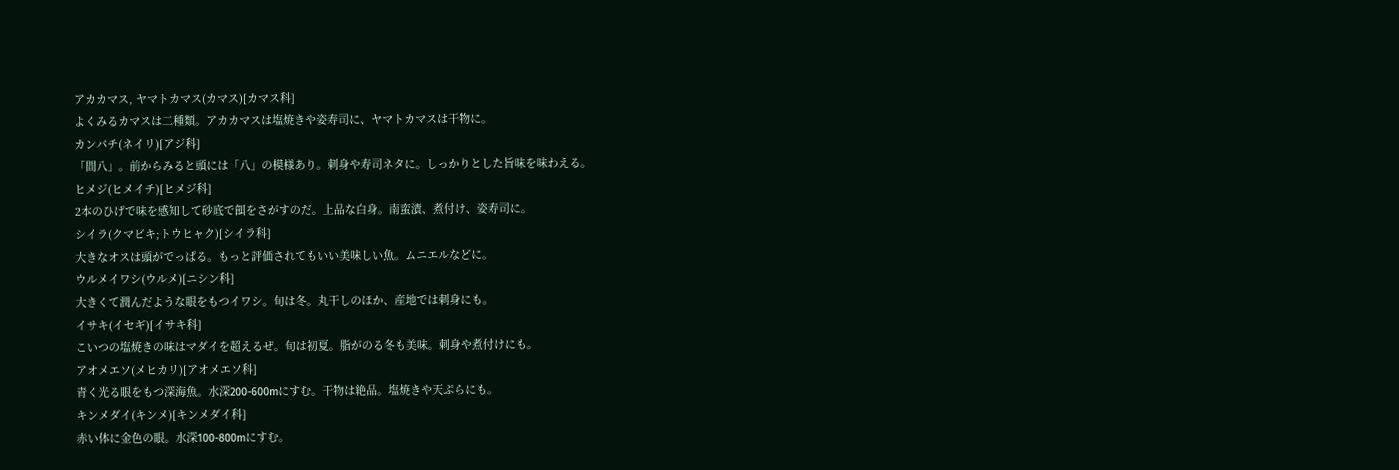アカカマス, ヤマトカマス(カマス)[カマス科]
よくみるカマスは二種類。アカカマスは塩焼きや姿寿司に、ヤマトカマスは干物に。
カンパチ(ネイリ)[アジ科]
「間八」。前からみると頭には「八」の模様あり。刺身や寿司ネタに。しっかりとした旨味を味わえる。
ヒメジ(ヒメイチ)[ヒメジ科]
2本のひげで味を感知して砂底で餌をさがすのだ。上品な白身。南蛮漬、煮付け、姿寿司に。
シイラ(クマビキ;トウヒャク)[シイラ科]
大きなオスは頭がでっぱる。もっと評価されてもいい美味しい魚。ムニエルなどに。
ウルメイワシ(ウルメ)[ニシン科]
大きくて潤んだような眼をもつイワシ。旬は冬。丸干しのほか、産地では刺身にも。
イサキ(イセギ)[イサキ科]
こいつの塩焼きの味はマダイを超えるぜ。旬は初夏。脂がのる冬も美味。刺身や煮付けにも。
アオメエソ(メヒカリ)[アオメエソ科]
青く光る眼をもつ深海魚。水深200-600mにすむ。干物は絶品。塩焼きや天ぷらにも。
キンメダイ(キンメ)[キンメダイ科]
赤い体に金色の眼。水深100-800mにすむ。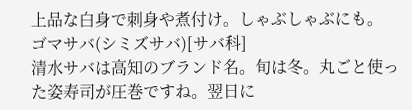上品な白身で刺身や煮付け。しゃぶしゃぶにも。
ゴマサバ(シミズサバ)[サバ科]
清水サバは高知のブランド名。旬は冬。丸ごと使った姿寿司が圧巻ですね。翌日に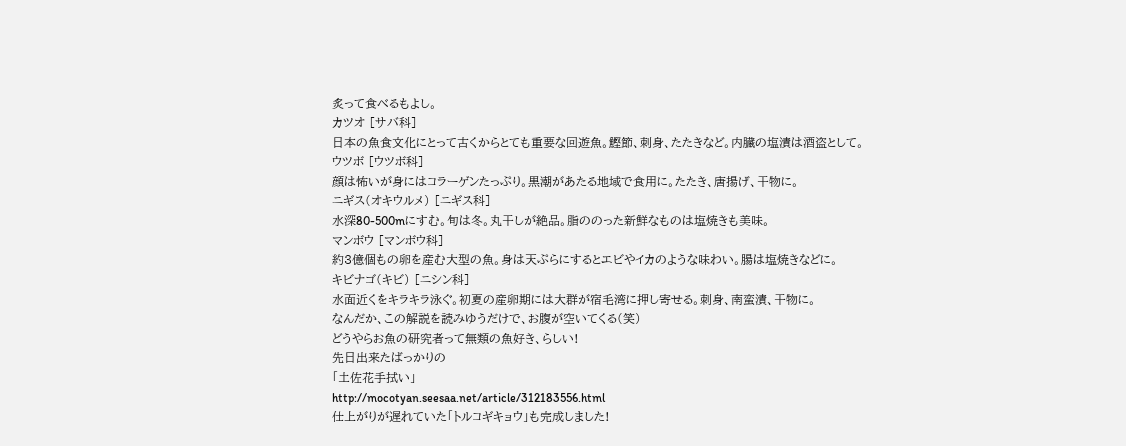炙って食べるもよし。
カツオ [サバ科]
日本の魚食文化にとって古くからとても重要な回遊魚。鰹節、刺身、たたきなど。内臓の塩漬は酒盗として。
ウツボ [ウツボ科]
顔は怖いが身にはコラーゲンたっぷり。黒潮があたる地域で食用に。たたき、唐揚げ、干物に。
ニギス(オキウルメ) [ニギス科]
水深80-500mにすむ。旬は冬。丸干しが絶品。脂ののった新鮮なものは塩焼きも美味。
マンボウ [マンボウ科]
約3億個もの卵を産む大型の魚。身は天ぷらにするとエビやイカのような味わい。腸は塩焼きなどに。
キビナゴ(キビ) [ニシン科]
水面近くをキラキラ泳ぐ。初夏の産卵期には大群が宿毛湾に押し寄せる。刺身、南蛮漬、干物に。
なんだか、この解説を読みゆうだけで、お腹が空いてくる(笑)
どうやらお魚の研究者って無類の魚好き、らしい!
先日出来たばっかりの
「土佐花手拭い」
http://mocotyan.seesaa.net/article/312183556.html
仕上がりが遅れていた「トルコギキョウ」も完成しました!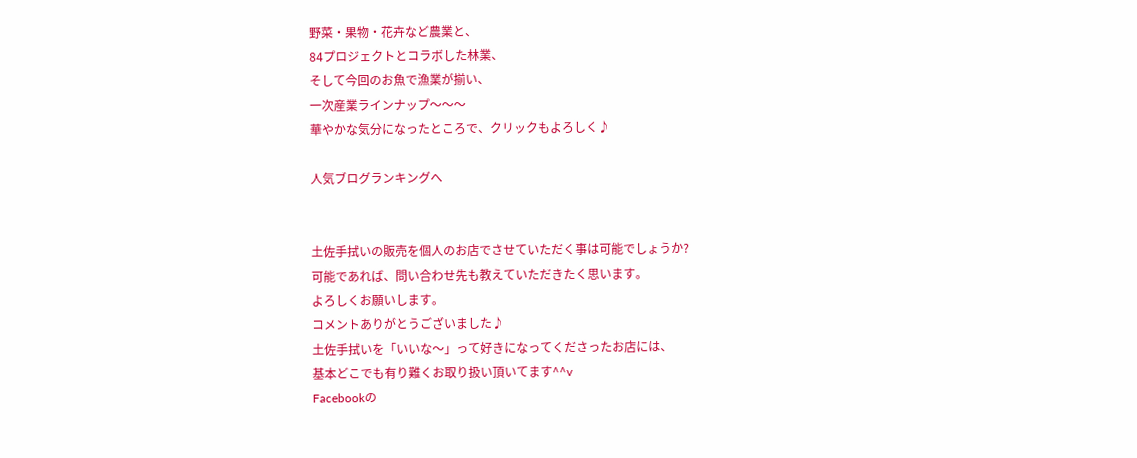野菜・果物・花卉など農業と、
84プロジェクトとコラボした林業、
そして今回のお魚で漁業が揃い、
一次産業ラインナップ〜〜〜
華やかな気分になったところで、クリックもよろしく♪

人気ブログランキングへ


土佐手拭いの販売を個人のお店でさせていただく事は可能でしょうか?
可能であれば、問い合わせ先も教えていただきたく思います。
よろしくお願いします。
コメントありがとうございました♪
土佐手拭いを「いいな〜」って好きになってくださったお店には、
基本どこでも有り難くお取り扱い頂いてます^^v
Facebookの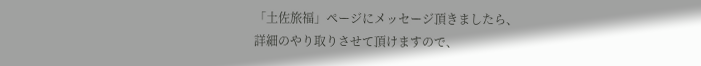「土佐旅福」ページにメッセージ頂きましたら、
詳細のやり取りさせて頂けますので、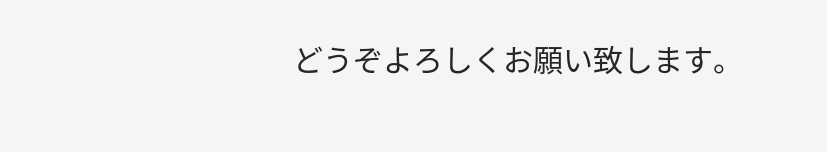どうぞよろしくお願い致します。